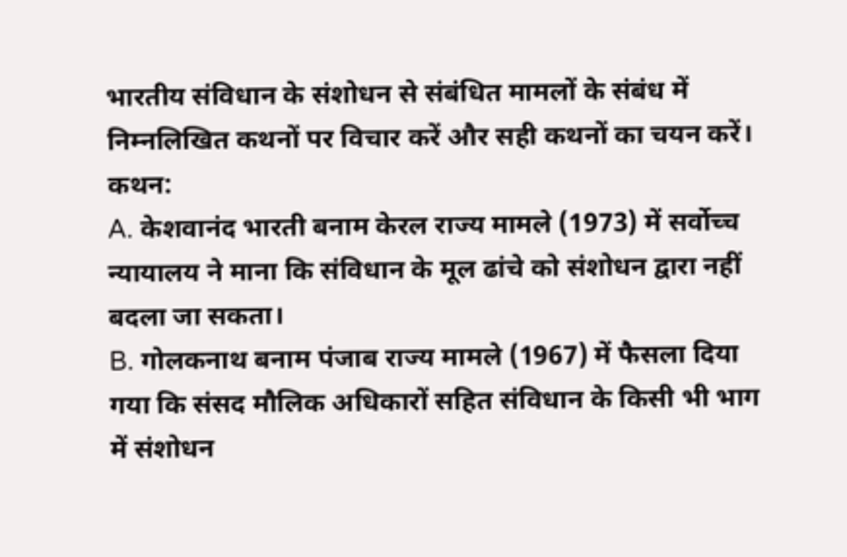भारतीय संविधान के संशोधन से संबंधित मामलों के संबंध में निम्नलिखित कथनों पर विचार करें और सही कथनों का चयन करें।
कथन:
A. केशवानंद भारती बनाम केरल राज्य मामले (1973) में सर्वोच्च न्यायालय ने माना कि संविधान के मूल ढांचे को संशोधन द्वारा नहीं बदला जा सकता।
B. गोलकनाथ बनाम पंजाब राज्य मामले (1967) में फैसला दिया गया कि संसद मौलिक अधिकारों सहित संविधान के किसी भी भाग में संशोधन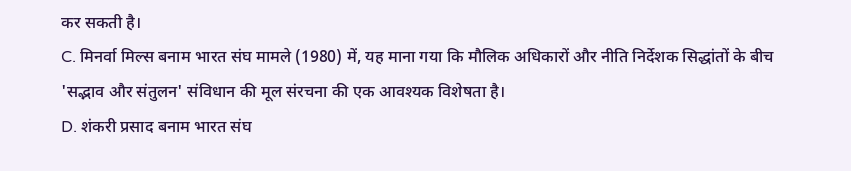कर सकती है।
C. मिनर्वा मिल्स बनाम भारत संघ मामले (1980) में, यह माना गया कि मौलिक अधिकारों और नीति निर्देशक सिद्धांतों के बीच 'सद्भाव और संतुलन' संविधान की मूल संरचना की एक आवश्यक विशेषता है।
D. शंकरी प्रसाद बनाम भारत संघ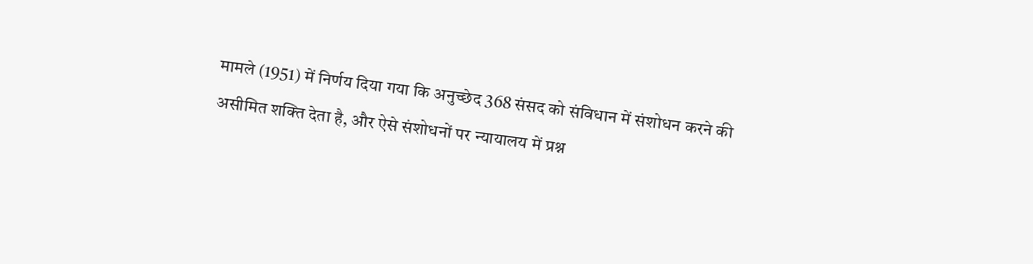मामले (1951) में निर्णय दिया गया कि अनुच्छेद 368 संसद को संविधान में संशोधन करने की असीमित शक्ति देता है, और ऐसे संशोधनों पर न्यायालय में प्रश्न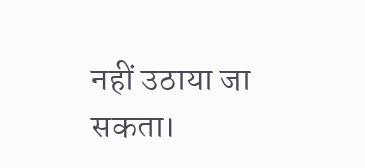नहीं उठाया जा सकता।